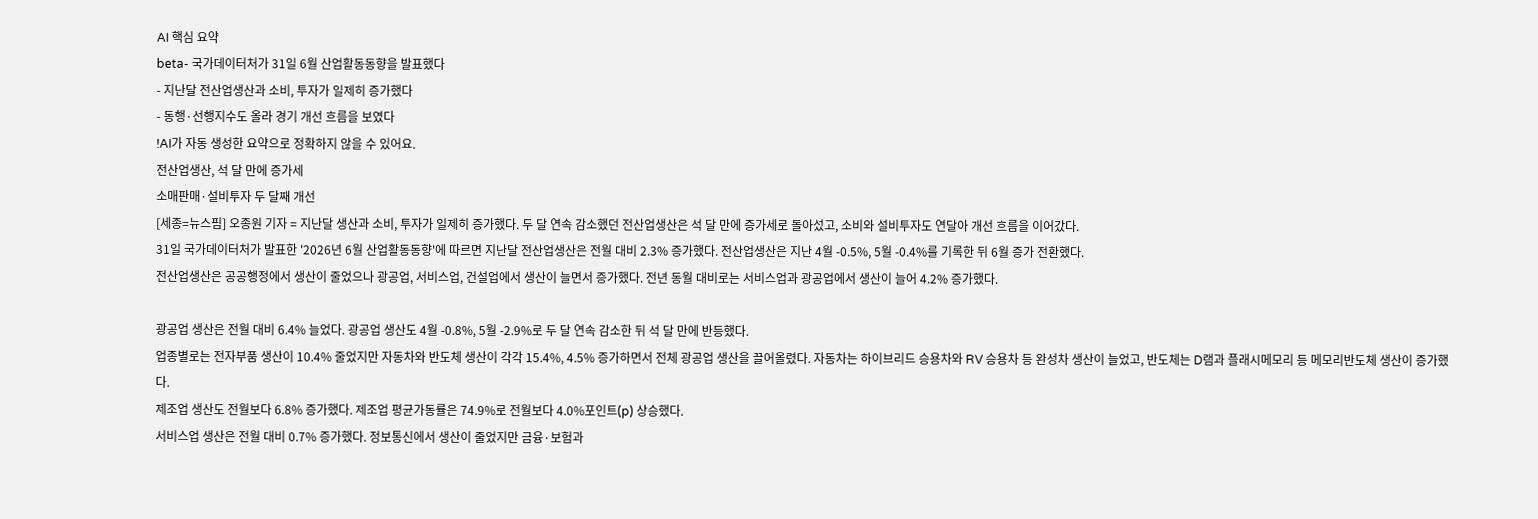AI 핵심 요약
beta- 국가데이터처가 31일 6월 산업활동동향을 발표했다
- 지난달 전산업생산과 소비, 투자가 일제히 증가했다
- 동행·선행지수도 올라 경기 개선 흐름을 보였다
!AI가 자동 생성한 요약으로 정확하지 않을 수 있어요.
전산업생산, 석 달 만에 증가세
소매판매·설비투자 두 달째 개선
[세종=뉴스핌] 오종원 기자 = 지난달 생산과 소비, 투자가 일제히 증가했다. 두 달 연속 감소했던 전산업생산은 석 달 만에 증가세로 돌아섰고, 소비와 설비투자도 연달아 개선 흐름을 이어갔다.
31일 국가데이터처가 발표한 '2026년 6월 산업활동동향'에 따르면 지난달 전산업생산은 전월 대비 2.3% 증가했다. 전산업생산은 지난 4월 -0.5%, 5월 -0.4%를 기록한 뒤 6월 증가 전환했다.
전산업생산은 공공행정에서 생산이 줄었으나 광공업, 서비스업, 건설업에서 생산이 늘면서 증가했다. 전년 동월 대비로는 서비스업과 광공업에서 생산이 늘어 4.2% 증가했다.

광공업 생산은 전월 대비 6.4% 늘었다. 광공업 생산도 4월 -0.8%, 5월 -2.9%로 두 달 연속 감소한 뒤 석 달 만에 반등했다.
업종별로는 전자부품 생산이 10.4% 줄었지만 자동차와 반도체 생산이 각각 15.4%, 4.5% 증가하면서 전체 광공업 생산을 끌어올렸다. 자동차는 하이브리드 승용차와 RV 승용차 등 완성차 생산이 늘었고, 반도체는 D램과 플래시메모리 등 메모리반도체 생산이 증가했다.
제조업 생산도 전월보다 6.8% 증가했다. 제조업 평균가동률은 74.9%로 전월보다 4.0%포인트(p) 상승했다.
서비스업 생산은 전월 대비 0.7% 증가했다. 정보통신에서 생산이 줄었지만 금융·보험과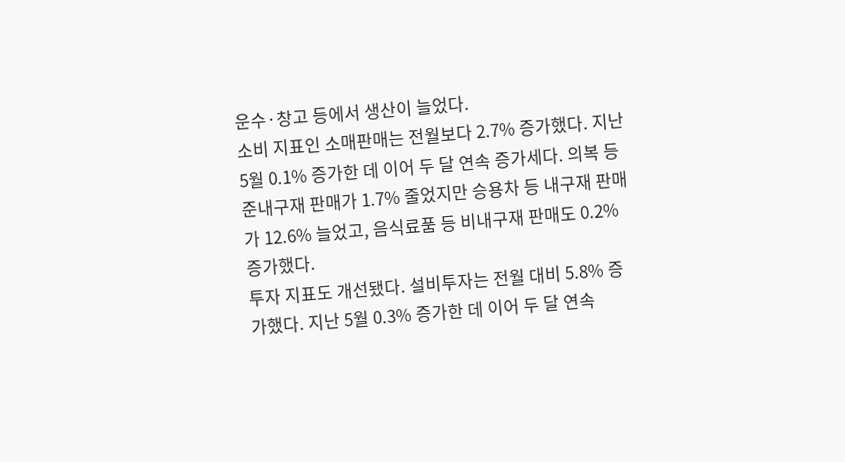운수·창고 등에서 생산이 늘었다.
소비 지표인 소매판매는 전월보다 2.7% 증가했다. 지난 5월 0.1% 증가한 데 이어 두 달 연속 증가세다. 의복 등 준내구재 판매가 1.7% 줄었지만 승용차 등 내구재 판매가 12.6% 늘었고, 음식료품 등 비내구재 판매도 0.2% 증가했다.
투자 지표도 개선됐다. 설비투자는 전월 대비 5.8% 증가했다. 지난 5월 0.3% 증가한 데 이어 두 달 연속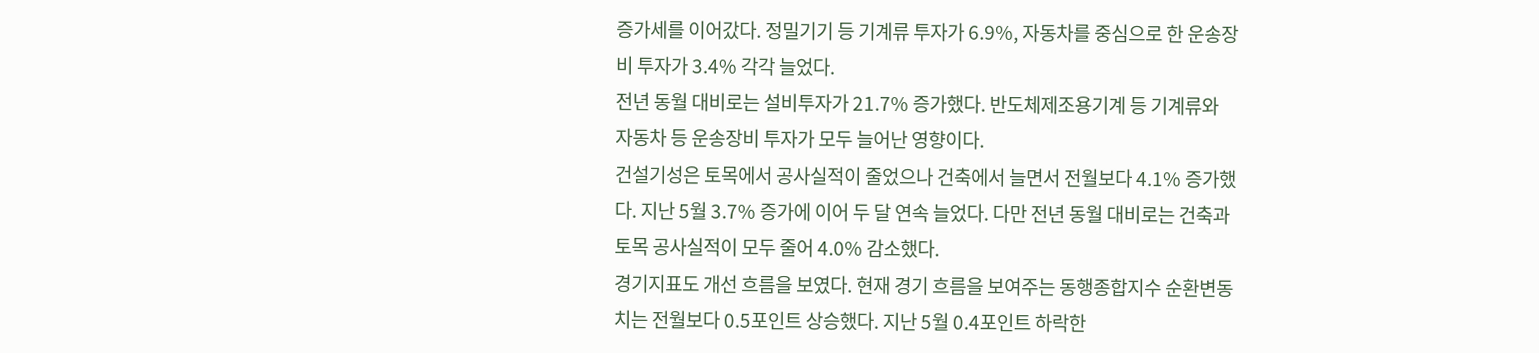증가세를 이어갔다. 정밀기기 등 기계류 투자가 6.9%, 자동차를 중심으로 한 운송장비 투자가 3.4% 각각 늘었다.
전년 동월 대비로는 설비투자가 21.7% 증가했다. 반도체제조용기계 등 기계류와 자동차 등 운송장비 투자가 모두 늘어난 영향이다.
건설기성은 토목에서 공사실적이 줄었으나 건축에서 늘면서 전월보다 4.1% 증가했다. 지난 5월 3.7% 증가에 이어 두 달 연속 늘었다. 다만 전년 동월 대비로는 건축과 토목 공사실적이 모두 줄어 4.0% 감소했다.
경기지표도 개선 흐름을 보였다. 현재 경기 흐름을 보여주는 동행종합지수 순환변동치는 전월보다 0.5포인트 상승했다. 지난 5월 0.4포인트 하락한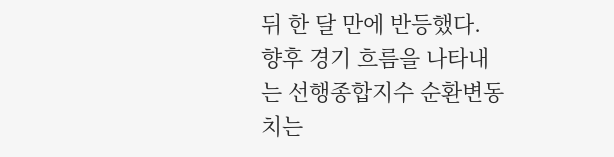뒤 한 달 만에 반등했다.
향후 경기 흐름을 나타내는 선행종합지수 순환변동치는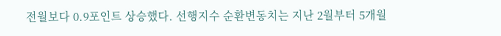전월보다 0.9포인트 상승했다. 선행지수 순환변동치는 지난 2월부터 5개월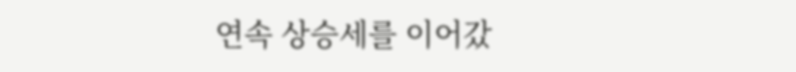연속 상승세를 이어갔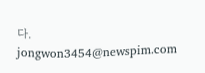다.
jongwon3454@newspim.com